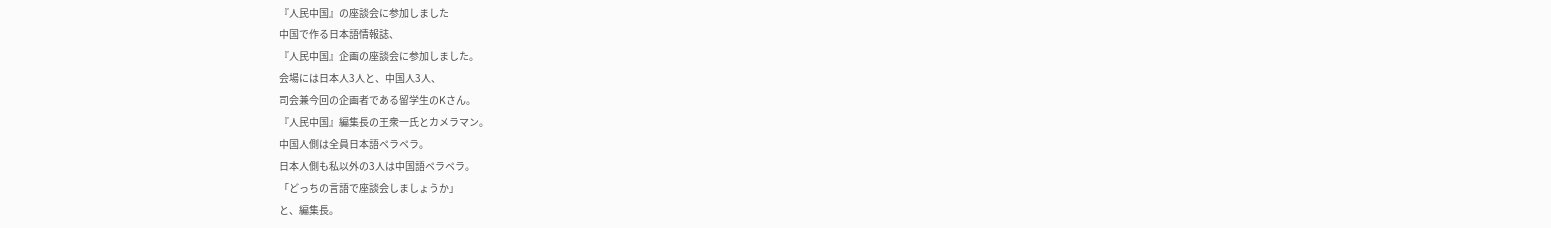『人民中国』の座談会に参加しました
中国で作る日本語情報誌、
『人民中国』企画の座談会に参加しました。
会場には日本人3人と、中国人3人、
司会兼今回の企画者である留学生のKさん。
『人民中国』編集長の王衆一氏とカメラマン。
中国人側は全員日本語ペラペラ。
日本人側も私以外の3人は中国語ペラペラ。
「どっちの言語で座談会しましょうか」
と、編集長。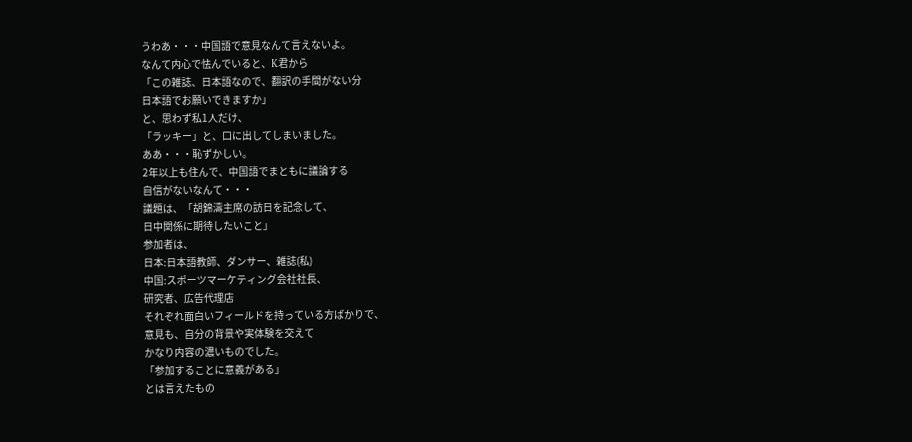うわあ・・・中国語で意見なんて言えないよ。
なんて内心で怯んでいると、K君から
「この雑誌、日本語なので、翻訳の手間がない分
日本語でお願いできますか」
と、思わず私1人だけ、
「ラッキー」と、口に出してしまいました。
ああ・・・恥ずかしい。
2年以上も住んで、中国語でまともに議論する
自信がないなんて・・・
議題は、「胡錦濤主席の訪日を記念して、
日中関係に期待したいこと」
参加者は、
日本:日本語教師、ダンサー、雑誌(私)
中国:スポーツマーケティング会社社長、
研究者、広告代理店
それぞれ面白いフィールドを持っている方ばかりで、
意見も、自分の背景や実体験を交えて
かなり内容の濃いものでした。
「参加することに意義がある」
とは言えたもの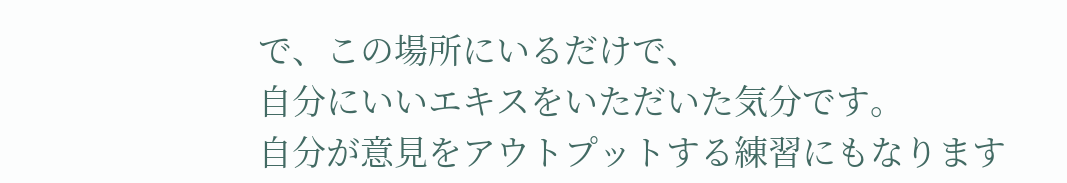で、この場所にいるだけで、
自分にいいエキスをいただいた気分です。
自分が意見をアウトプットする練習にもなります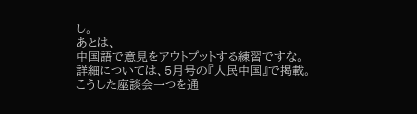し。
あとは、
中国語で意見をアウトプットする練習ですな。
詳細については、5月号の『人民中国』で掲載。
こうした座談会一つを通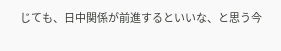じても、日中関係が前進するといいな、と思う今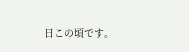日この頃です。